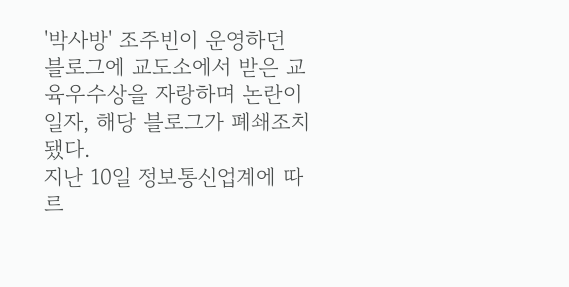'박사방' 조주빈이 운영하던 블로그에 교도소에서 받은 교육우수상을 자랑하며 논란이 일자, 해당 블로그가 폐쇄조치됐다.
지난 10일 정보통신업계에 따르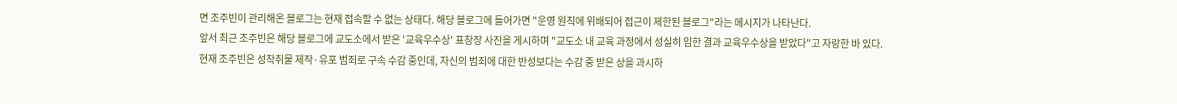면 조주빈이 관리해온 블로그는 현재 접속할 수 없는 상태다. 해당 블로그에 들어가면 "운영 원칙에 위배되어 접근이 제한된 블로그"라는 메시지가 나타난다.
앞서 최근 조주빈은 해당 블로그에 교도소에서 받은 '교육우수상' 표창장 사진을 게시하며 "교도소 내 교육 과정에서 성실히 임한 결과 교육우수상을 받았다"고 자랑한 바 있다.
현재 조주빈은 성착취물 제작·유포 범죄로 구속 수감 중인데, 자신의 범죄에 대한 반성보다는 수감 중 받은 상을 과시하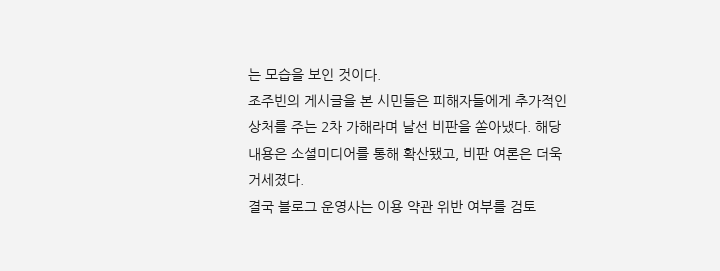는 모습을 보인 것이다.
조주빈의 게시글을 본 시민들은 피해자들에게 추가적인 상처를 주는 2차 가해라며 날선 비판을 쏟아냈다. 해당 내용은 소셜미디어를 통해 확산됐고, 비판 여론은 더욱 거세졌다.
결국 블로그 운영사는 이용 약관 위반 여부를 검토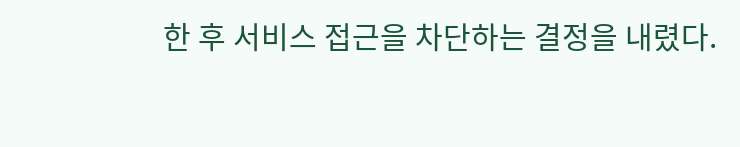한 후 서비스 접근을 차단하는 결정을 내렸다.